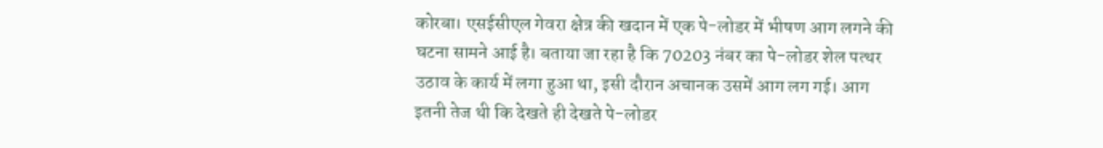कोरबा। एसईसीएल गेवरा क्षेत्र की खदान में एक पे-लोडर में भीषण आग लगने की घटना सामने आई है। बताया जा रहा है कि 70203 नंबर का पे-लोडर शेल पत्थर उठाव के कार्य में लगा हुआ था, इसी दौरान अचानक उसमें आग लग गई। आग इतनी तेज थी कि देखते ही देखते पे-लोडर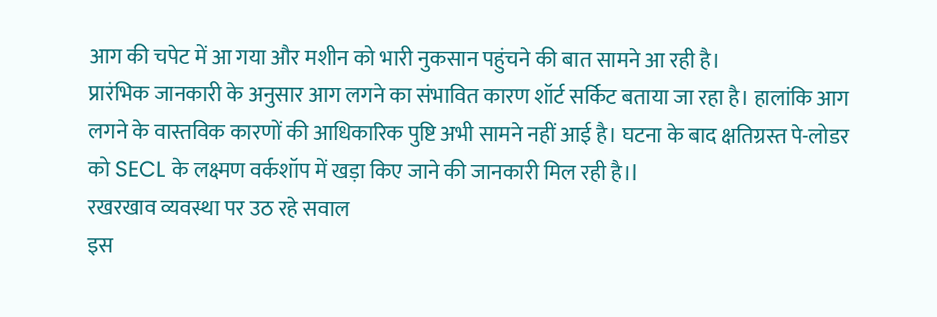आग की चपेट में आ गया और मशीन को भारी नुकसान पहुंचने की बात सामने आ रही है।
प्रारंभिक जानकारी के अनुसार आग लगने का संभावित कारण शॉर्ट सर्किट बताया जा रहा है। हालांकि आग लगने के वास्तविक कारणों की आधिकारिक पुष्टि अभी सामने नहीं आई है। घटना के बाद क्षतिग्रस्त पे-लोडर को SECL के लक्ष्मण वर्कशॉप में खड़ा किए जाने की जानकारी मिल रही है।l
रखरखाव व्यवस्था पर उठ रहे सवाल
इस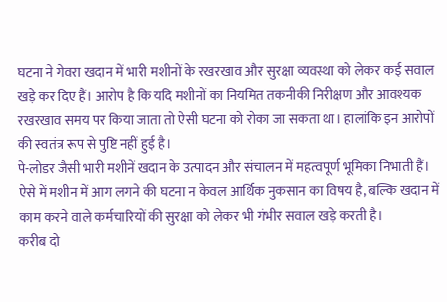घटना ने गेवरा खदान में भारी मशीनों के रखरखाव और सुरक्षा व्यवस्था को लेकर कई सवाल खड़े कर दिए हैं। आरोप है कि यदि मशीनों का नियमित तकनीकी निरीक्षण और आवश्यक रखरखाव समय पर किया जाता तो ऐसी घटना को रोका जा सकता था। हालांकि इन आरोपों की स्वतंत्र रूप से पुष्टि नहीं हुई है।
पे-लोडर जैसी भारी मशीनें खदान के उत्पादन और संचालन में महत्वपूर्ण भूमिका निभाती हैं। ऐसे में मशीन में आग लगने की घटना न केवल आर्थिक नुकसान का विषय है, बल्कि खदान में काम करने वाले कर्मचारियों की सुरक्षा को लेकर भी गंभीर सवाल खड़े करती है।
करीब दो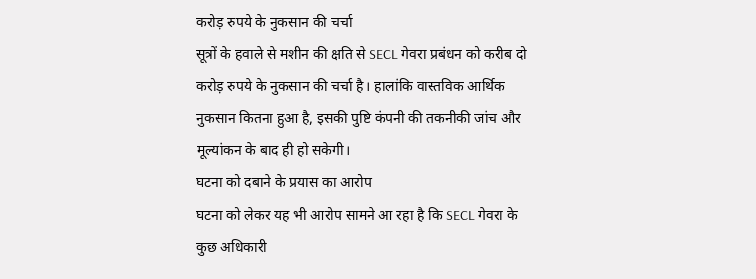करोड़ रुपये के नुकसान की चर्चा
सूत्रों के हवाले से मशीन की क्षति से SECL गेवरा प्रबंधन को करीब दो करोड़ रुपये के नुकसान की चर्चा है। हालांकि वास्तविक आर्थिक नुकसान कितना हुआ है, इसकी पुष्टि कंपनी की तकनीकी जांच और मूल्यांकन के बाद ही हो सकेगी।
घटना को दबाने के प्रयास का आरोप
घटना को लेकर यह भी आरोप सामने आ रहा है कि SECL गेवरा के कुछ अधिकारी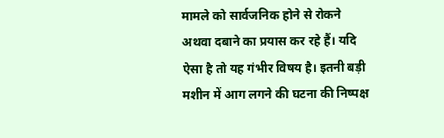मामले को सार्वजनिक होने से रोकने अथवा दबाने का प्रयास कर रहे हैं। यदि ऐसा है तो यह गंभीर विषय है। इतनी बड़ी मशीन में आग लगने की घटना की निष्पक्ष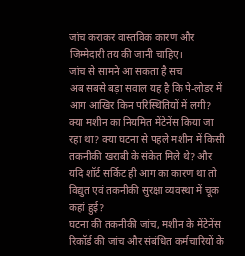जांच कराकर वास्तविक कारण और जिम्मेदारी तय की जानी चाहिए।
जांच से सामने आ सकता है सच
अब सबसे बड़ा सवाल यह है कि पे-लोडर में आग आखिर किन परिस्थितियों में लगी? क्या मशीन का नियमित मेंटेनेंस किया जा रहा था? क्या घटना से पहले मशीन में किसी तकनीकी खराबी के संकेत मिले थे? और यदि शॉर्ट सर्किट ही आग का कारण था तो विद्युत एवं तकनीकी सुरक्षा व्यवस्था में चूक कहां हुई?
घटना की तकनीकी जांच, मशीन के मेंटेनेंस रिकॉर्ड की जांच और संबंधित कर्मचारियों के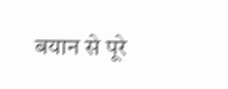बयान से पूरे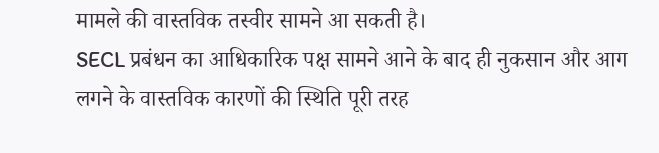मामले की वास्तविक तस्वीर सामने आ सकती है।
SECL प्रबंधन का आधिकारिक पक्ष सामने आने के बाद ही नुकसान और आग लगने के वास्तविक कारणों की स्थिति पूरी तरह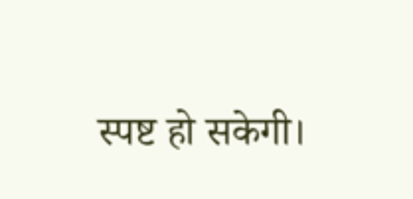स्पष्ट हो सकेगी।